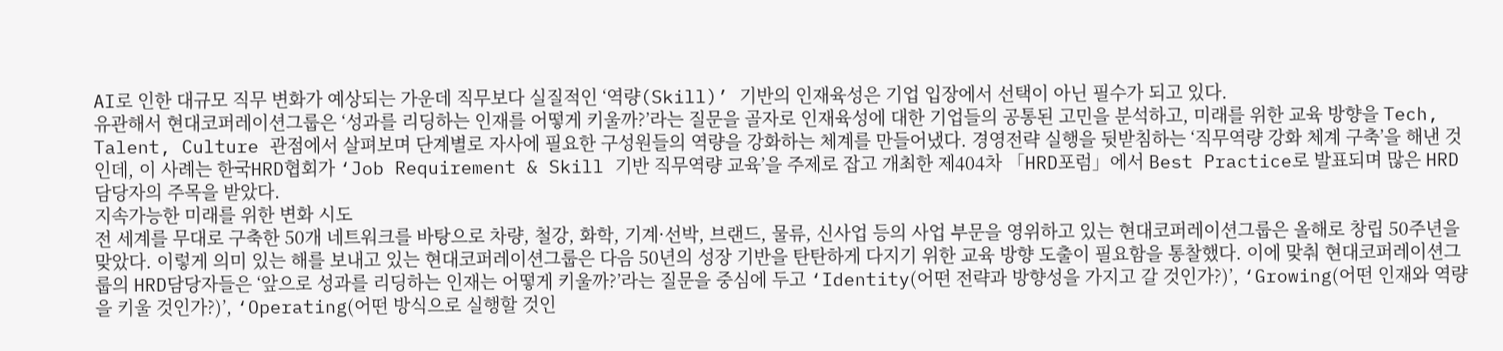AI로 인한 대규모 직무 변화가 예상되는 가운데 직무보다 실질적인 ‘역량(Skill)’ 기반의 인재육성은 기업 입장에서 선택이 아닌 필수가 되고 있다.
유관해서 현대코퍼레이션그룹은 ‘성과를 리딩하는 인재를 어떻게 키울까?’라는 질문을 골자로 인재육성에 대한 기업들의 공통된 고민을 분석하고, 미래를 위한 교육 방향을 Tech, Talent, Culture 관점에서 살펴보며 단계별로 자사에 필요한 구성원들의 역량을 강화하는 체계를 만들어냈다. 경영전략 실행을 뒷받침하는 ‘직무역량 강화 체계 구축’을 해낸 것인데, 이 사례는 한국HRD협회가 ‘Job Requirement & Skill 기반 직무역량 교육’을 주제로 잡고 개최한 제404차 「HRD포럼」에서 Best Practice로 발표되며 많은 HRD담당자의 주목을 받았다.
지속가능한 미래를 위한 변화 시도
전 세계를 무대로 구축한 50개 네트워크를 바탕으로 차량, 철강, 화학, 기계·선박, 브랜드, 물류, 신사업 등의 사업 부문을 영위하고 있는 현대코퍼레이션그룹은 올해로 창립 50주년을 맞았다. 이렇게 의미 있는 해를 보내고 있는 현대코퍼레이션그룹은 다음 50년의 성장 기반을 탄탄하게 다지기 위한 교육 방향 도출이 필요함을 통찰했다. 이에 맞춰 현대코퍼레이션그룹의 HRD담당자들은 ‘앞으로 성과를 리딩하는 인재는 어떻게 키울까?’라는 질문을 중심에 두고 ‘Identity(어떤 전략과 방향성을 가지고 갈 것인가?)’, ‘Growing(어떤 인재와 역량을 키울 것인가?)’, ‘Operating(어떤 방식으로 실행할 것인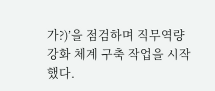가?)’을 점검하며 직무역량 강화 체계 구축 작업을 시작했다.